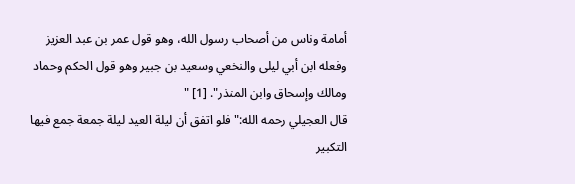أمامة وناس من أصحاب رسول الله، وهو قول عمر بن عبد العزيز وفعله ابن أبي ليلى والنخعي وسعيد بن جبير وهو قول الحكم وحماد ومالك وإسحاق وابن المنذر". [1] "
قال العجيلي رحمه الله:"فلو اتفق أن ليلة العيد ليلة جمعة جمع فيها التكبير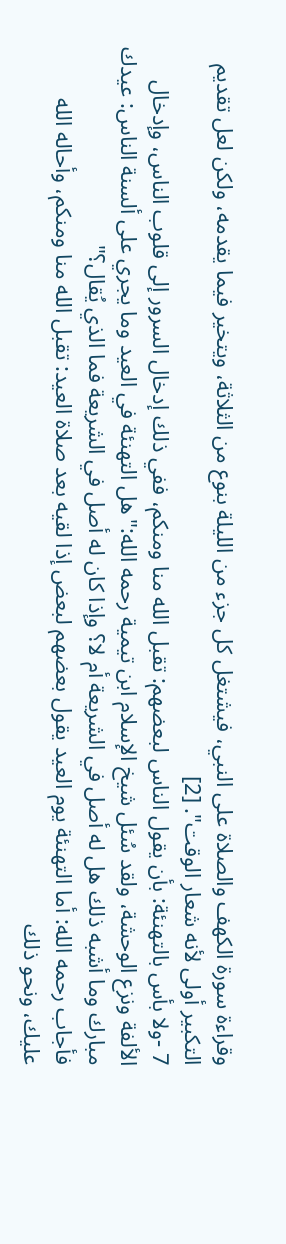وقراءة سورة الكهف والصلاة على النبي، فيشتغل كل جزء من الليلة بنوع من الثلاثة، ويتخير فيما يقدمه، ولكن لعل تقديم التكبير أولى لأنه شعار الوقت". [2]
7 -ولا بأس بالتهنئة: بأن يقول الناس لبعضهم: تقبل الله منا ومنكم، ففي ذلك إدخال السرور إلى قلوب الناس، وإدخال الألفة ونزع الوحشة، ولقد سُئل شيخ الإسلام ابن تيمية رحمه الله:"هل التهنئة في العيد وما يجري على ألسنة الناس: عيدك مبارك وما أشبه ذلك هل له أصل في الشريعة أم لا؟ وإذا كان له أصل في الشريعة فما الذي يُقال؟"
فأجاب رحمه الله: أما التهنئة يوم العيد يقول بعضهم لبعض إذا لقيه بعد صلاة العيد: تقبل الله منا ومنكم، وأحاله الله عليك، ونحو ذلك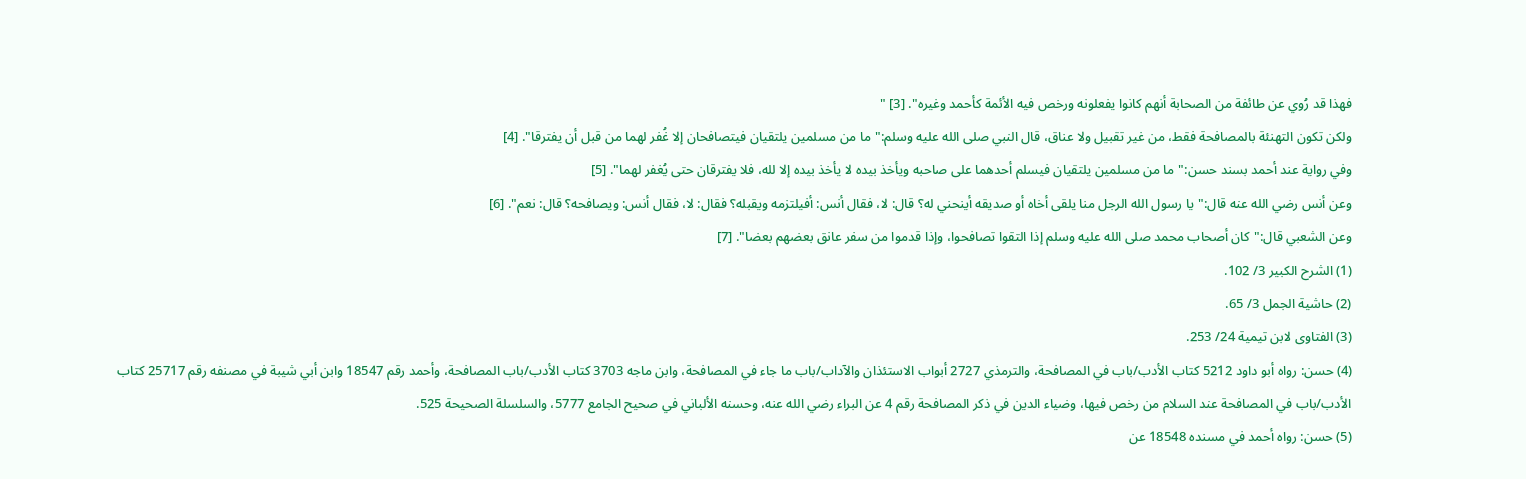فهذا قد رُوي عن طائفة من الصحابة أنهم كانوا يفعلونه ورخص فيه الأئمة كأحمد وغيره". [3] "
ولكن تكون التهنئة بالمصافحة فقط، من غير تقبيل ولا عناق، قال النبي صلى الله عليه وسلم:"ما من مسلمين يلتقيان فيتصافحان إلا غُفر لهما من قبل أن يفترقا". [4]
وفي رواية عند أحمد بسند حسن:"ما من مسلمين يلتقيان فيسلم أحدهما على صاحبه ويأخذ بيده لا يأخذ بيده إلا لله، فلا يفترقان حتى يُغفر لهما". [5]
وعن أنس رضي الله عنه قال:"يا رسول الله الرجل منا يلقى أخاه أو صديقه أينحني له؟ قال: لا، فقال أنس: أفيلتزمه ويقبله؟ فقال: لا، فقال أنس: ويصافحه؟ قال: نعم". [6]
وعن الشعبي قال:"كان أصحاب محمد صلى الله عليه وسلم إذا التقوا تصافحوا، وإذا قدموا من سفر عانق بعضهم بعضا". [7]
(1) الشرح الكبير 3/ 102.
(2) حاشية الجمل 3/ 65.
(3) الفتاوى لابن تيمية 24/ 253.
(4) حسن: رواه أبو داود 5212 كتاب الأدب/باب في المصافحة، والترمذي 2727 أبواب الاستئذان والآداب/باب ما جاء في المصافحة، وابن ماجه 3703 كتاب الأدب/باب المصافحة، وأحمد رقم 18547 وابن أبي شيبة في مصنفه رقم 25717 كتاب الأدب/باب في المصافحة عند السلام من رخص فيها، وضياء الدين في ذكر المصافحة رقم 4 عن البراء رضي الله عنه، وحسنه الألباني في صحيح الجامع 5777، والسلسلة الصحيحة 525.
(5) حسن: رواه أحمد في مسنده 18548 عن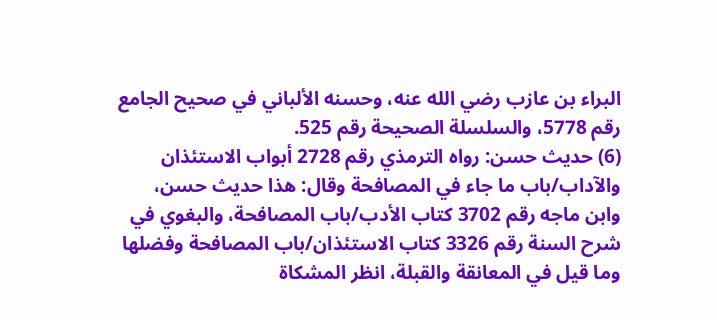البراء بن عازب رضي الله عنه، وحسنه الألباني في صحيح الجامع رقم 5778، والسلسلة الصحيحة رقم 525.
(6) حديث حسن: رواه الترمذي رقم 2728 أبواب الاستئذان والآداب/باب ما جاء في المصافحة وقال: هذا حديث حسن، وابن ماجه رقم 3702 كتاب الأدب/باب المصافحة، والبغوي في شرح السنة رقم 3326 كتاب الاستئذان/باب المصافحة وفضلها وما قيل في المعانقة والقبلة، انظر المشكاة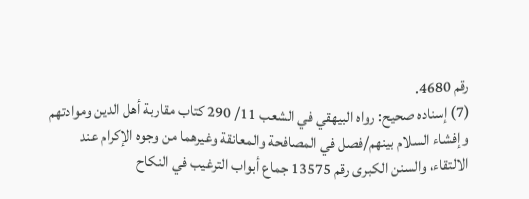رقم 4680.
(7) إسناده صحيح: رواه البيهقي في الشعب 11/ 290 كتاب مقاربة أهل الدين وموادتهم وإفشاء السلام بينهم/فصل في المصافحة والمعانقة وغيرهما من وجوه الإكرام عند الالتقاء، والسنن الكبرى رقم 13575 جماع أبواب الترغيب في النكاح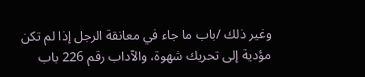وغير ذلك /باب ما جاء في معانقة الرجل إذا لم تكن مؤدية إلى تحريك شهوة، والآداب رقم 226 باب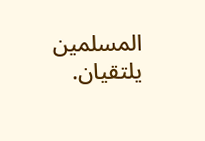المسلمين يلتقيان.